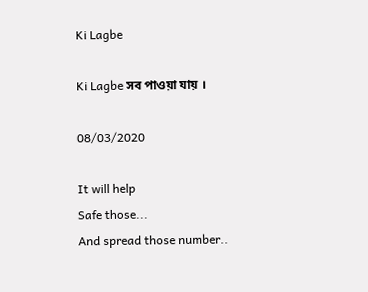Ki Lagbe

Ki Lagbe সব পাওয়া যায় ।

08/03/2020

It will help
Safe those...
And spread those number..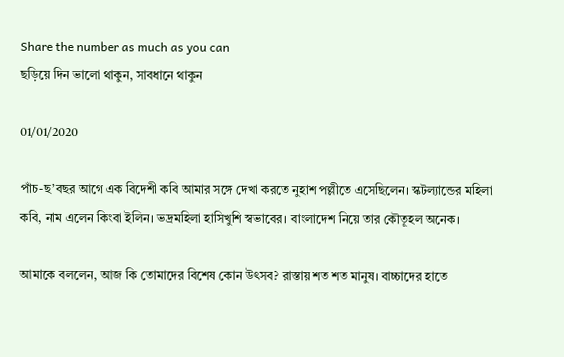Share the number as much as you can
ছড়িয়ে দিন ভালো থাকুন, সাবধানে থাকুন

01/01/2020

পাঁচ-ছ’বছর আগে এক বিদেশী কবি আমার সঙ্গে দেখা করতে নুহাশ পল্লীতে এসেছিলেন। স্কটল্যান্ডের মহিলা কবি, নাম এলেন কিংবা ইলিন। ভদ্রমহিলা হাসিখুশি স্বভাবের। বাংলাদেশ নিয়ে তার কৌতূহল অনেক।

আমাকে বললেন, আজ কি তোমাদের বিশেষ কোন উৎসব? রাস্তায় শত শত মানুষ। বাচ্চাদের হাতে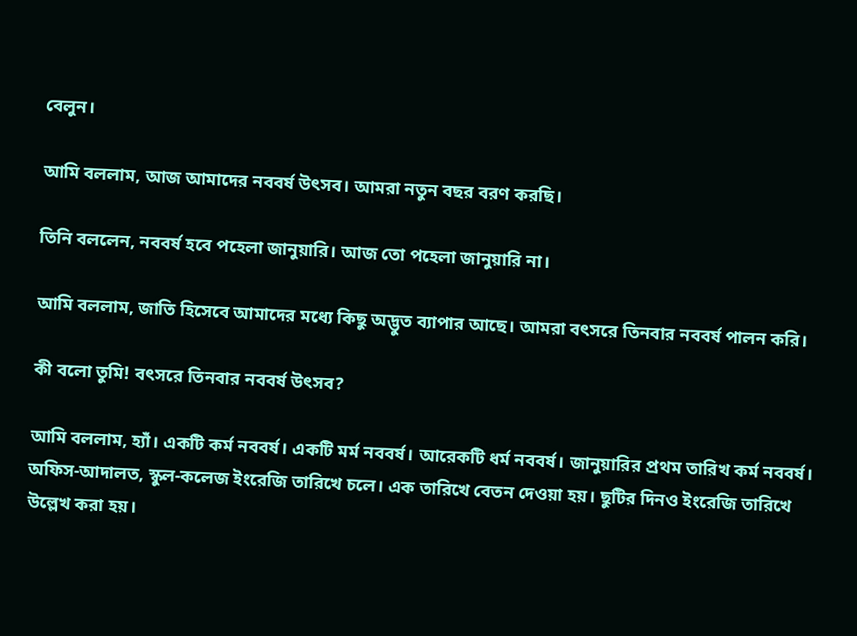বেলুন।

আমি বললাম, আজ আমাদের নববর্ষ উৎসব। আমরা নতুন বছর বরণ করছি।

তিনি বললেন, নববর্ষ হবে পহেলা জানুয়ারি। আজ তো পহেলা জানুয়ারি না।

আমি বললাম, জাতি হিসেবে আমাদের মধ্যে কিছু অদ্ভুত ব্যাপার আছে। আমরা বৎসরে তিনবার নববর্ষ পালন করি।

কী বলো তুমি! বৎসরে তিনবার নববর্ষ উৎসব?

আমি বললাম, হ্যাঁ। একটি কর্ম নববর্ষ। একটি মর্ম নববর্ষ। আরেকটি ধর্ম নববর্ষ। জানুয়ারির প্রথম তারিখ কর্ম নববর্ষ। অফিস-আদালত, স্কুল-কলেজ ইংরেজি তারিখে চলে। এক তারিখে বেতন দেওয়া হয়। ছুটির দিনও ইংরেজি তারিখে উল্লেখ করা হয়।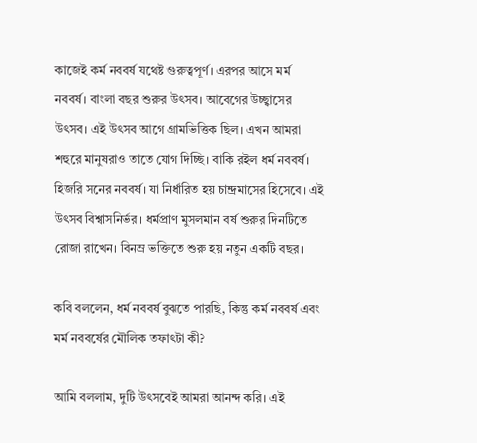কাজেই কর্ম নববর্ষ যথেষ্ট গুরুত্বপূর্ণ। এরপর আসে মর্ম নববর্ষ। বাংলা বছর শুরুর উৎসব। আবেগের উচ্ছ্বাসের উৎসব। এই উৎসব আগে গ্রামভিত্তিক ছিল। এখন আমরা শহুরে মানুষরাও তাতে যোগ দিচ্ছি। বাকি রইল ধর্ম নববর্ষ। হিজরি সনের নববর্ষ। যা নির্ধারিত হয় চান্দ্রমাসের হিসেবে। এই উৎসব বিশ্বাসনির্ভর। ধর্মপ্রাণ মুসলমান বর্ষ শুরুর দিনটিতে রোজা রাখেন। বিনম্র ভক্তিতে শুরু হয় নতুন একটি বছর।

কবি বললেন, ধর্ম নববর্ষ বুঝতে পারছি, কিন্তু কর্ম নববর্ষ এবং মর্ম নববর্ষের মৌলিক তফাৎটা কী?

আমি বললাম, দুটি উৎসবেই আমরা আনন্দ করি। এই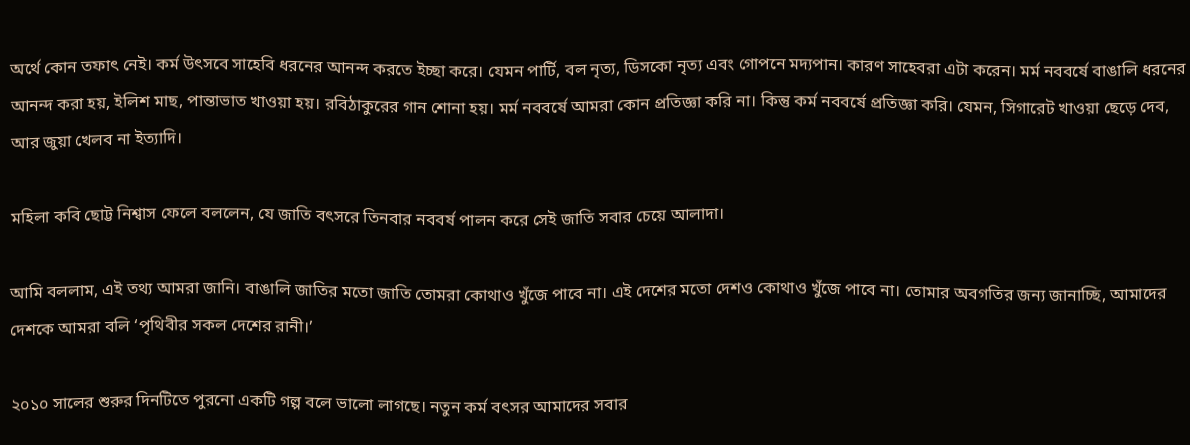অর্থে কোন তফাৎ নেই। কর্ম উৎসবে সাহেবি ধরনের আনন্দ করতে ইচ্ছা করে। যেমন পার্টি, বল নৃত্য, ডিসকো নৃত্য এবং গোপনে মদ্যপান। কারণ সাহেবরা এটা করেন। মর্ম নববর্ষে বাঙালি ধরনের আনন্দ করা হয়, ইলিশ মাছ, পান্তাভাত খাওয়া হয়। রবিঠাকুরের গান শোনা হয়। মর্ম নববর্ষে আমরা কোন প্রতিজ্ঞা করি না। কিন্তু কর্ম নববর্ষে প্রতিজ্ঞা করি। যেমন, সিগারেট খাওয়া ছেড়ে দেব, আর জুয়া খেলব না ইত্যাদি।

মহিলা কবি ছোট্ট নিশ্বাস ফেলে বললেন, যে জাতি বৎসরে তিনবার নববর্ষ পালন করে সেই জাতি সবার চেয়ে আলাদা।

আমি বললাম, এই তথ্য আমরা জানি। বাঙালি জাতির মতো জাতি তোমরা কোথাও খুঁজে পাবে না। এই দেশের মতো দেশও কোথাও খুঁজে পাবে না। তোমার অবগতির জন্য জানাচ্ছি, আমাদের দেশকে আমরা বলি ‘পৃথিবীর সকল দেশের রানী।’

২০১০ সালের শুরুর দিনটিতে পুরনো একটি গল্প বলে ভালো লাগছে। নতুন কর্ম বৎসর আমাদের সবার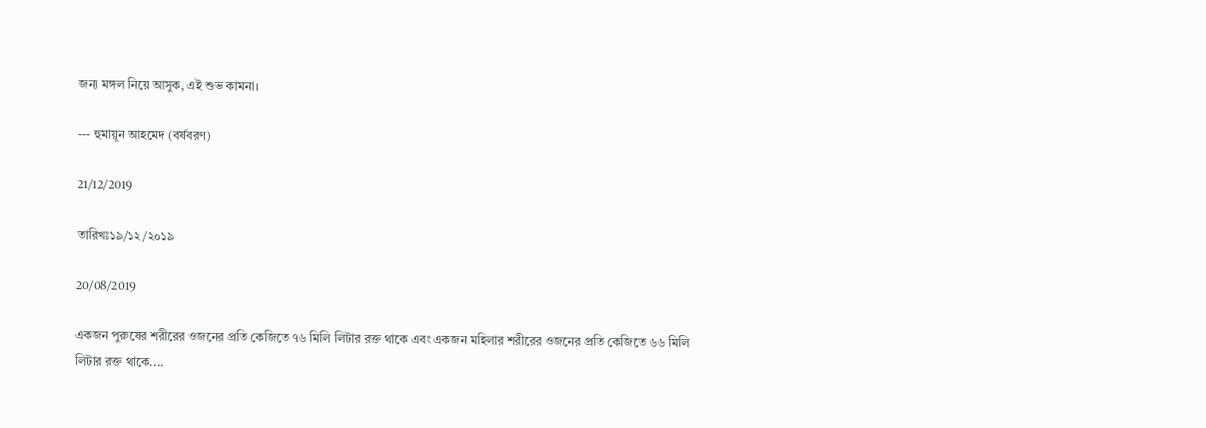জন্য মঙ্গল নিয়ে আসুক, এই শুভ কামনা।

--- হুমায়ূন আহমেদ (বর্ষবরণ)

21/12/2019

তারিখঃ১৯/১২/২০১৯

20/08/2019

একজন পুরুষের শরীরের ওজনের প্রতি কেজিতে ৭৬ মিলি লিটার রক্ত থাকে এবং একজন মহিলার শরীরের ওজনের প্রতি কেজিতে ৬৬ মিলি লিটার রক্ত থাকে....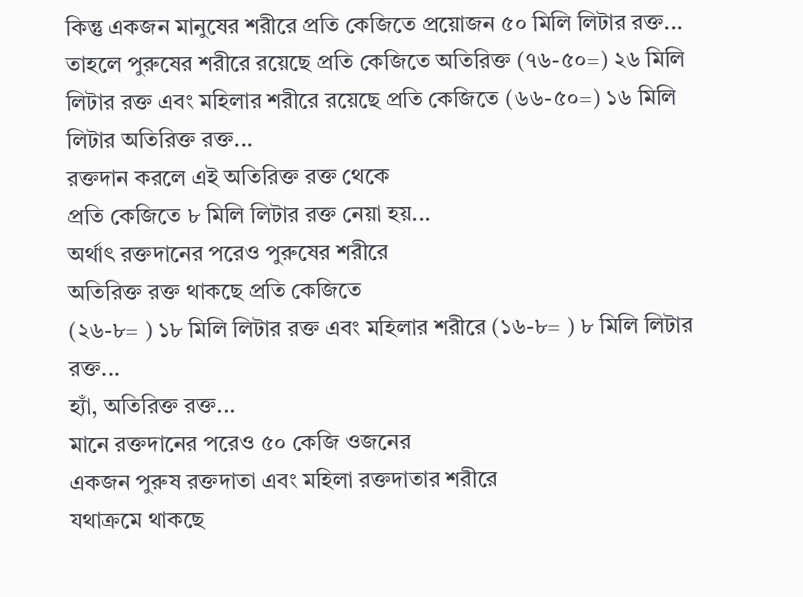কিন্তু একজন মানুষের শরীরে প্রতি কেজিতে প্রয়োজন ৫০ মিলি লিটার রক্ত... তাহলে পুরুষের শরীরে রয়েছে প্রতি কেজিতে অতিরিক্ত (৭৬-৫০=) ২৬ মিলি লিটার রক্ত এবং মহিলার শরীরে রয়েছে প্রতি কেজিতে (৬৬-৫০=) ১৬ মিলি লিটার অতিরিক্ত রক্ত...
রক্তদান করলে এই অতিরিক্ত রক্ত থেকে
প্রতি কেজিতে ৮ মিলি লিটার রক্ত নেয়া হয়...
অর্থাৎ রক্তদানের পরেও পুরুষের শরীরে
অতিরিক্ত রক্ত থাকছে প্রতি কেজিতে
(২৬-৮= ) ১৮ মিলি লিটার রক্ত এবং মহিলার শরীরে (১৬-৮= ) ৮ মিলি লিটার রক্ত...
হ্যাঁ, অতিরিক্ত রক্ত...
মানে রক্তদানের পরেও ৫০ কেজি ওজনের
একজন পুরুষ রক্তদাতা এবং মহিলা রক্তদাতার শরীরে
যথাক্রমে থাকছে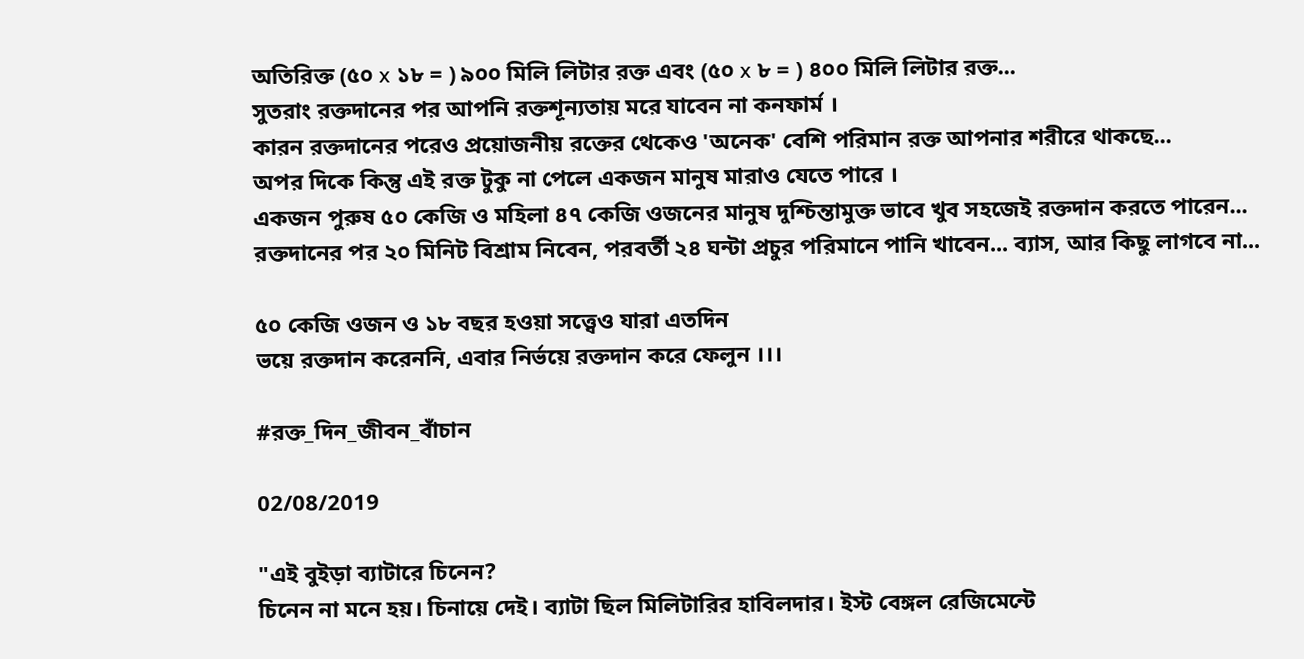অতিরিক্ত (৫০ x ১৮ = ) ৯০০ মিলি লিটার রক্ত এবং (৫০ x ৮ = ) ৪০০ মিলি লিটার রক্ত...
সুতরাং রক্তদানের পর আপনি রক্তশূন্যতায় মরে যাবেন না কনফার্ম ।
কারন রক্তদানের পরেও প্রয়োজনীয় রক্তের থেকেও 'অনেক' বেশি পরিমান রক্ত আপনার শরীরে থাকছে...
অপর দিকে কিন্তু এই রক্ত টুকু না পেলে একজন মানুষ মারাও যেতে পারে ।
একজন পুরুষ ৫০ কেজি ও মহিলা ৪৭ কেজি ওজনের মানুষ দুশ্চিন্তামুক্ত ভাবে খুব সহজেই রক্তদান করতে পারেন...
রক্তদানের পর ২০ মিনিট বিশ্রাম নিবেন, পরবর্তী ২৪ ঘন্টা প্রচুর পরিমানে পানি খাবেন... ব্যাস, আর কিছু লাগবে না...

৫০ কেজি ওজন ও ১৮ বছর হওয়া সত্ত্বেও যারা এতদিন
ভয়ে রক্তদান করেননি, এবার নির্ভয়ে রক্তদান করে ফেলুন ।।।

#রক্ত_দিন_জীবন_বাঁচান

02/08/2019

"এই বুইড়া ব্যাটারে চিনেন?
চিনেন না মনে হয়। চিনায়ে দেই। ব্যাটা ছিল মিলিটারির হাবিলদার। ইস্ট বেঙ্গল রেজিমেন্টে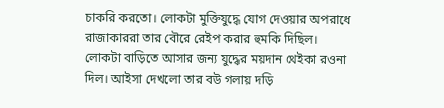চাকরি করতো। লোকটা মুক্তিযুদ্ধে যোগ দেওয়ার অপরাধে রাজাকাররা তার বৌরে রেইপ করার হুমকি দিছিল। লোকটা বাড়িতে আসার জন্য যুদ্ধের ময়দান থেইকা রওনা দিল। আইসা দেখলো তার বউ গলায় দড়ি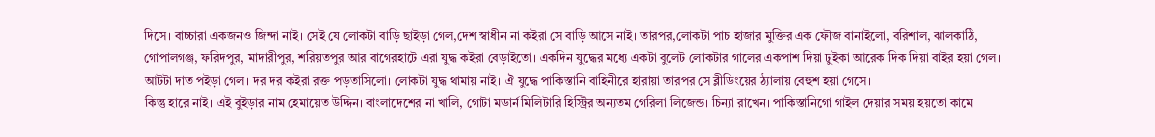দিসে। বাচ্চারা একজনও জিন্দা নাই। সেই যে লোকটা বাড়ি ছাইড়া গেল,দেশ স্বাধীন না কইরা সে বাড়ি আসে নাই। তারপর,লোকটা পাচ হাজার মুক্তির এক ফৌজ বানাইলো, বরিশাল, ঝালকাঠি, গোপালগঞ্জ, ফরিদপুর, মাদারীপুর, শরিয়তপুর আর বাগেরহাটে এরা যুদ্ধ কইরা বেড়াইতো। একদিন যুদ্ধের মধ্যে একটা বুলেট লোকটার গালের একপাশ দিয়া ঢুইকা আরেক দিক দিয়া বাইর হয়া গেল। আটটা দাত পইড়া গেল। দর দর কইরা রক্ত পড়তাসিলো। লোকটা যুদ্ধ থামায় নাই। ঐ যুদ্ধে পাকিস্তানি বাহিনীরে হারায়া তারপর সে ব্লীডিংয়ের ঠ্যালায় বেহুশ হয়া গেসে।
কিন্তু হারে নাই। এই বুইড়ার নাম হেমায়েত উদ্দিন। বাংলাদেশের না খালি, গোটা মডার্ন মিলিটারি হিস্ট্রির অন্যতম গেরিলা লিজেন্ড। চিন্যা রাখেন। পাকিস্তানিগো গাইল দেয়ার সময় হয়তো কামে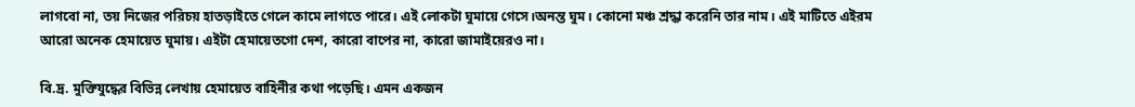লাগবো না, তয় নিজের পরিচয় হাতড়াইতে গেলে কামে লাগতে পারে। এই লোকটা ঘুমায়ে গেসে।অনন্ত ঘুম। কোনো মঞ্চ শ্রদ্ধা করেনি তার নাম। এই মাটিতে এইরম আরো অনেক হেমায়েত ঘুমায়। এইটা হেমায়েতগো দেশ, কারো বাপের না, কারো জামাইয়েরও না।

বি.দ্র. মুক্তিযুদ্ধের বিভিন্ন লেখায় হেমায়েত বাহিনীর কথা পড়েছি। এমন একজন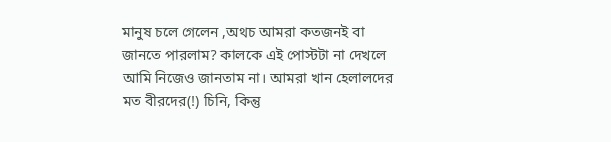মানুষ চলে গেলেন ,অথচ আমরা কতজনই বা জানতে পারলাম? কালকে এই পোস্টটা না দেখলে আমি নিজেও জানতাম না। আমরা খান হেলালদের মত বীরদের(!) চিনি, কিন্তু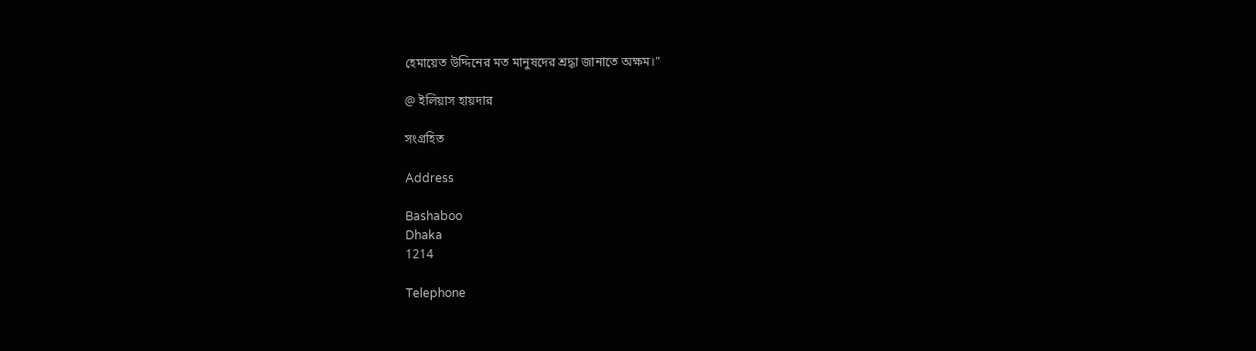হেমায়েত উদ্দিনের মত মানুষদের শ্রদ্ধা জানাতে অক্ষম।"

@ ইলিয়াস হায়দার

সংগ্রহিত

Address

Bashaboo
Dhaka
1214

Telephone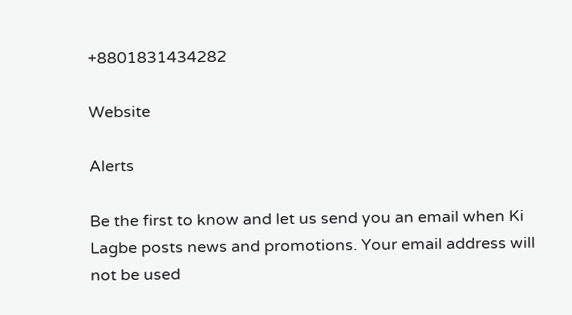+8801831434282

Website

Alerts

Be the first to know and let us send you an email when Ki Lagbe posts news and promotions. Your email address will not be used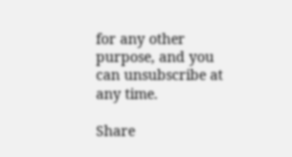for any other purpose, and you can unsubscribe at any time.

Share